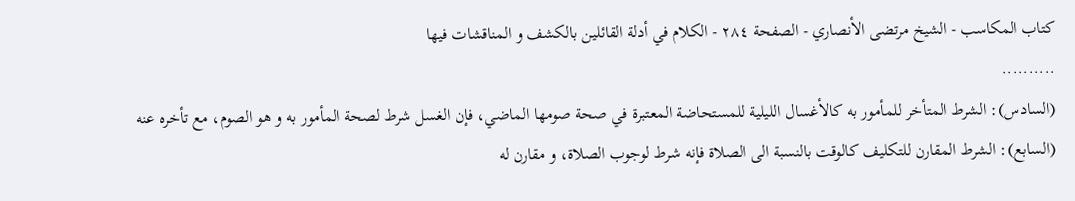كتاب المكاسب - الشيخ مرتضى الأنصاري - الصفحة ٢٨٤ - الكلام في أدلة القائلين بالكشف و المناقشات فيها
..........
(السادس): الشرط المتأخر للمأمور به كالأغسال الليلية للمستحاضة المعتبرة في صحة صومها الماضي، فإن الغسل شرط لصحة المأمور به و هو الصوم، مع تأخره عنه
(السابع): الشرط المقارن للتكليف كالوقت بالنسبة الى الصلاة فإنه شرط لوجوب الصلاة، و مقارن له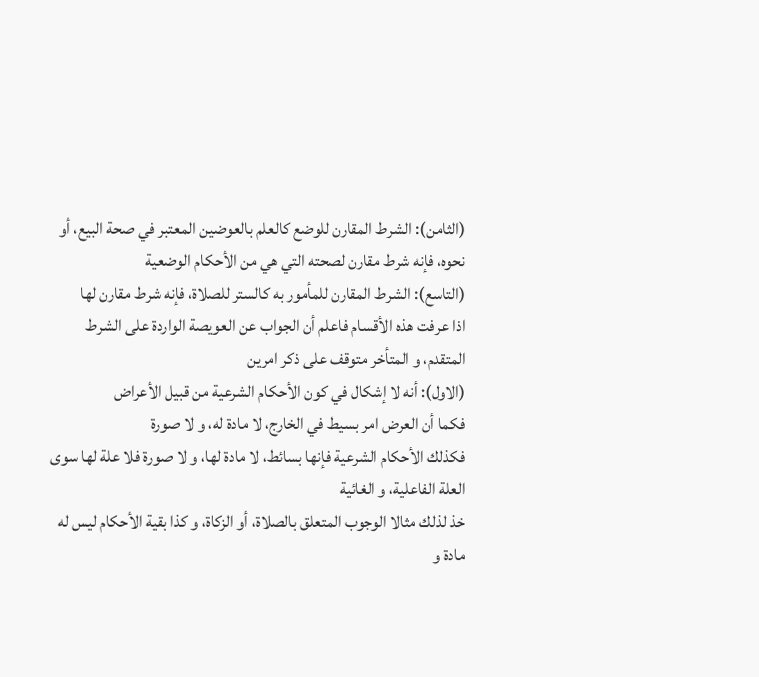(الثامن): الشرط المقارن للوضع كالعلم بالعوضين المعتبر في صحة البيع، أو نحوه، فإنه شرط مقارن لصحته التي هي من الأحكام الوضعية
(التاسع): الشرط المقارن للمأمور به كالستر للصلاة، فإنه شرط مقارن لها
اذا عرفت هذه الأقسام فاعلم أن الجواب عن العويصة الواردة على الشرط المتقدم، و المتأخر متوقف على ذكر امرين
(الاول): أنه لا إشكال في كون الأحكام الشرعية من قبيل الأعراض
فكما أن العرض امر بسيط في الخارج، لا مادة له، و لا صورة
فكذلك الأحكام الشرعية فإنها بسائط، لا مادة لها، و لا صورة فلا علة لها سوى العلة الفاعلية، و الغائية
خذ لذلك مثالا الوجوب المتعلق بالصلاة، أو الزكاة، و كذا بقية الأحكام ليس له مادة و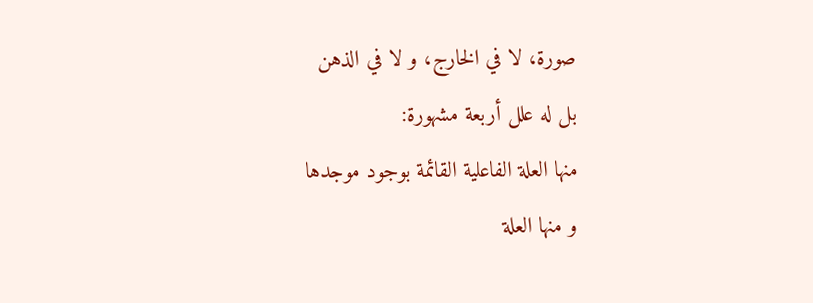صورة، لا في الخارج، و لا في الذهن
بل له علل أربعة مشهورة:
منها العلة الفاعلية القائمة بوجود موجدها
و منها العلة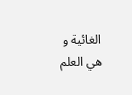الغائية و هي العلم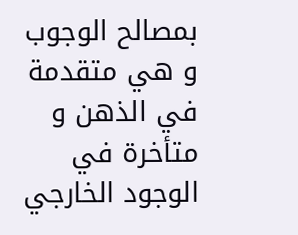بمصالح الوجوب و هي متقدمة في الذهن و متأخرة في الوجود الخارجي